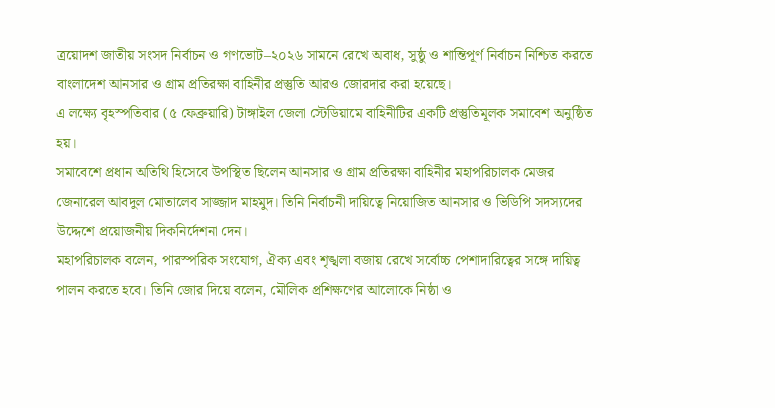ত্রয়োদশ জাতীয় সংসদ নির্বাচন ও গণভোট–২০২৬ সামনে রেখে অবাধ, সুষ্ঠু ও শান্তিপূর্ণ নির্বাচন নিশ্চিত করতে বাংলাদেশ আনসার ও গ্রাম প্রতিরক্ষা বাহিনীর প্রস্তুতি আরও জোরদার করা হয়েছে।
এ লক্ষ্যে বৃহস্পতিবার (৫ ফেব্রুয়ারি) টাঙ্গাইল জেলা স্টেডিয়ামে বাহিনীটির একটি প্রস্তুতিমূলক সমাবেশ অনুষ্ঠিত হয়।
সমাবেশে প্রধান অতিথি হিসেবে উপস্থিত ছিলেন আনসার ও গ্রাম প্রতিরক্ষা বাহিনীর মহাপরিচালক মেজর জেনারেল আবদুল মোতালেব সাজ্জাদ মাহমুদ। তিনি নির্বাচনী দায়িত্বে নিয়োজিত আনসার ও ভিডিপি সদস্যদের উদ্দেশে প্রয়োজনীয় দিকনির্দেশনা দেন।
মহাপরিচালক বলেন, পারস্পরিক সংযোগ, ঐক্য এবং শৃঙ্খলা বজায় রেখে সর্বোচ্চ পেশাদারিত্বের সঙ্গে দায়িত্ব পালন করতে হবে। তিনি জোর দিয়ে বলেন, মৌলিক প্রশিক্ষণের আলোকে নিষ্ঠা ও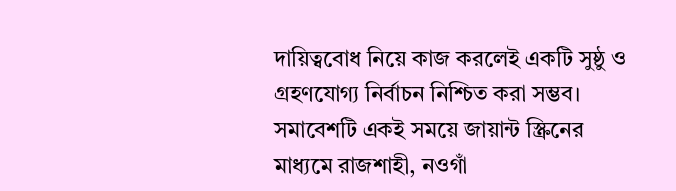দায়িত্ববোধ নিয়ে কাজ করলেই একটি সুষ্ঠু ও গ্রহণযোগ্য নির্বাচন নিশ্চিত করা সম্ভব।
সমাবেশটি একই সময়ে জায়ান্ট স্ক্রিনের মাধ্যমে রাজশাহী, নওগাঁ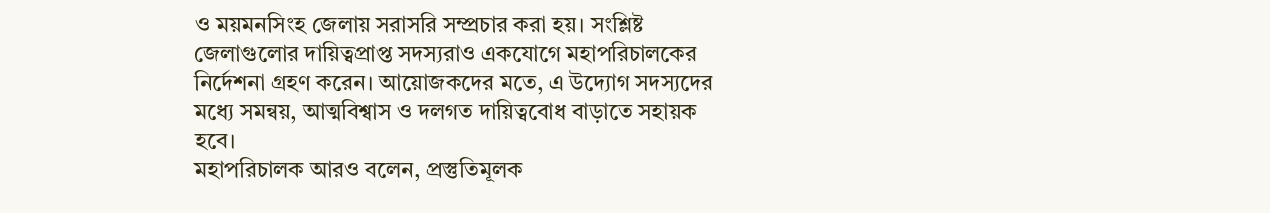ও ময়মনসিংহ জেলায় সরাসরি সম্প্রচার করা হয়। সংশ্লিষ্ট জেলাগুলোর দায়িত্বপ্রাপ্ত সদস্যরাও একযোগে মহাপরিচালকের নির্দেশনা গ্রহণ করেন। আয়োজকদের মতে, এ উদ্যোগ সদস্যদের মধ্যে সমন্বয়, আত্মবিশ্বাস ও দলগত দায়িত্ববোধ বাড়াতে সহায়ক হবে।
মহাপরিচালক আরও বলেন, প্রস্তুতিমূলক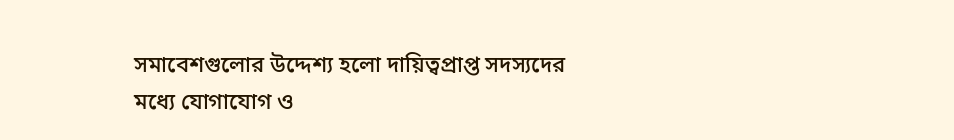সমাবেশগুলোর উদ্দেশ্য হলো দায়িত্বপ্রাপ্ত সদস্যদের মধ্যে যোগাযোগ ও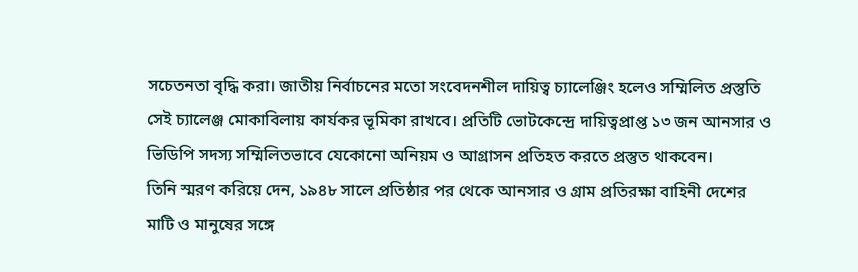সচেতনতা বৃদ্ধি করা। জাতীয় নির্বাচনের মতো সংবেদনশীল দায়িত্ব চ্যালেঞ্জিং হলেও সম্মিলিত প্রস্তুতি সেই চ্যালেঞ্জ মোকাবিলায় কার্যকর ভূমিকা রাখবে। প্রতিটি ভোটকেন্দ্রে দায়িত্বপ্রাপ্ত ১৩ জন আনসার ও ভিডিপি সদস্য সম্মিলিতভাবে যেকোনো অনিয়ম ও আগ্রাসন প্রতিহত করতে প্রস্তুত থাকবেন।
তিনি স্মরণ করিয়ে দেন, ১৯৪৮ সালে প্রতিষ্ঠার পর থেকে আনসার ও গ্রাম প্রতিরক্ষা বাহিনী দেশের মাটি ও মানুষের সঙ্গে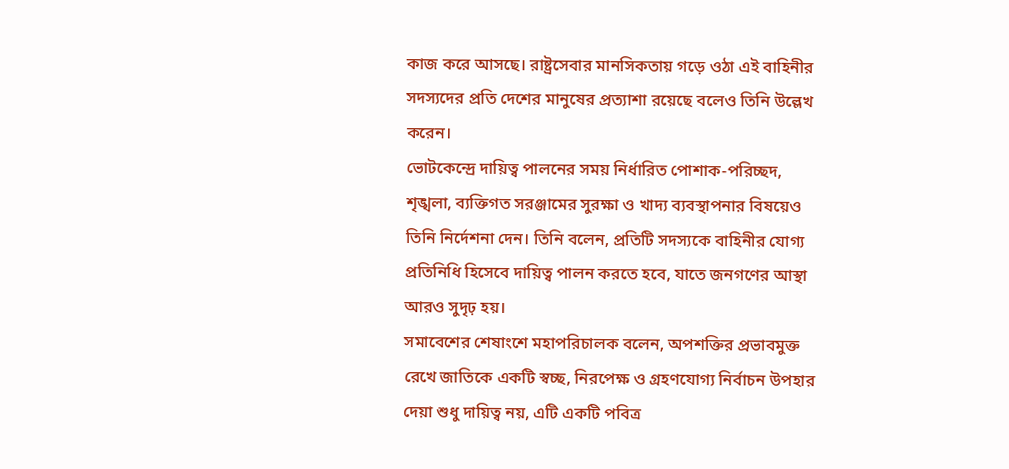কাজ করে আসছে। রাষ্ট্রসেবার মানসিকতায় গড়ে ওঠা এই বাহিনীর সদস্যদের প্রতি দেশের মানুষের প্রত্যাশা রয়েছে বলেও তিনি উল্লেখ করেন।
ভোটকেন্দ্রে দায়িত্ব পালনের সময় নির্ধারিত পোশাক-পরিচ্ছদ, শৃঙ্খলা, ব্যক্তিগত সরঞ্জামের সুরক্ষা ও খাদ্য ব্যবস্থাপনার বিষয়েও তিনি নির্দেশনা দেন। তিনি বলেন, প্রতিটি সদস্যকে বাহিনীর যোগ্য প্রতিনিধি হিসেবে দায়িত্ব পালন করতে হবে, যাতে জনগণের আস্থা আরও সুদৃঢ় হয়।
সমাবেশের শেষাংশে মহাপরিচালক বলেন, অপশক্তির প্রভাবমুক্ত রেখে জাতিকে একটি স্বচ্ছ, নিরপেক্ষ ও গ্রহণযোগ্য নির্বাচন উপহার দেয়া শুধু দায়িত্ব নয়, এটি একটি পবিত্র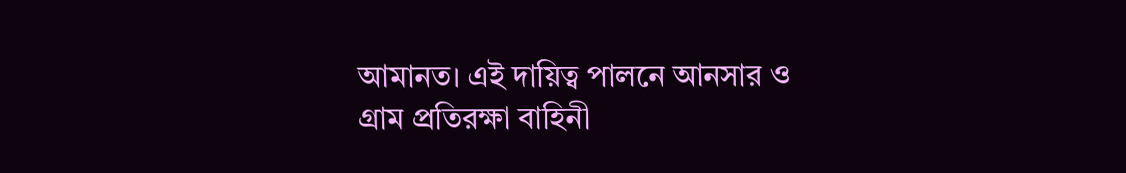আমানত। এই দায়িত্ব পালনে আনসার ও গ্রাম প্রতিরক্ষা বাহিনী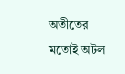অতীতের মতোই অটল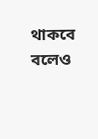থাকবে বলেও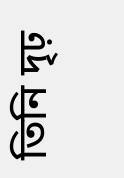তিনি দৃঢ়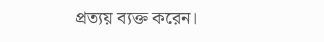প্রত্যয় ব্যক্ত করেন।